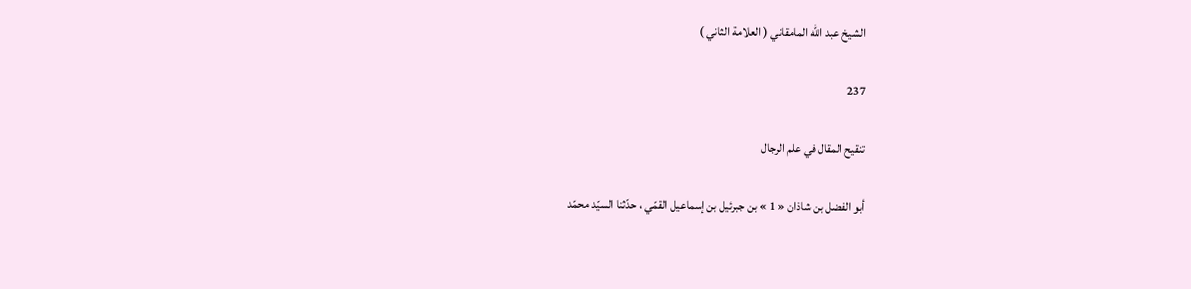الشيخ عبد الله المامقاني ( العلامة الثاني )

237

تنقيح المقال في علم الرجال

أبو الفضل بن شاذان « 1 » بن جبرئيل بن إسماعيل القمّي ، حدّثنا السيّد محمّد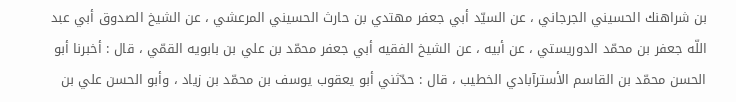بن شراهنك الحسيني الجرجاني ، عن السيّد أبي جعفر مهتدي بن حارث الحسيني المرعشي ، عن الشيخ الصدوق أبي عبد اللّه جعفر بن محمّد الدوريستي ، عن أبيه ، عن الشيخ الفقيه أبي جعفر محمّد بن علي بن بابويه القمّي ، قال : أخبرنا أبو الحسن محمّد بن القاسم الأسترآبادي الخطيب ، قال : حدّثني أبو يعقوب يوسف بن محمّد بن زياد ، وأبو الحسن علي بن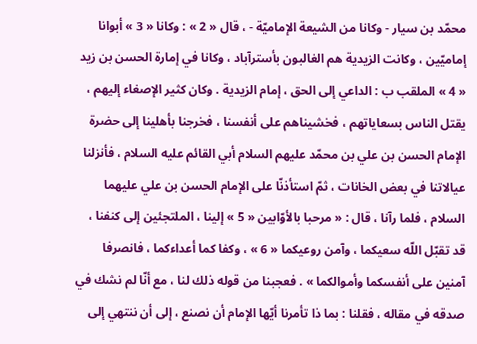محمّد بن سيار - وكانا من الشيعة الإماميّة - ، قال « 2 » : وكانا « 3 » أبوانا إماميّين ، وكانت الزيدية هم الغالبون بأسترآباد ، وكانا في إمارة الحسن بن زيد « 4 » الملقب ب : الداعي إلى الحق ، إمام الزيدية . وكان كثير الإصغاء إليهم ، يقتل الناس بسعاياتهم ، فخشيناهم على أنفسنا ، فخرجنا بأهلينا إلى حضرة الإمام الحسن بن علي بن محمّد عليهم السلام أبي القائم عليه السلام ، فأنزلنا عيالاتنا في بعض الخانات ، ثمّ استأذنّا على الإمام الحسن بن علي عليهما السلام ، فلما رآنا ، قال : « مرحبا بالأوّابين « 5 » إلينا ، الملتجئين إلى كنفنا ، قد تقبّل اللّه سعيكما ، وآمن روعيكما « 6 » ، وكفا كما أعداءكما ، فانصرفا آمنين على أنفسكما وأموالكما » . فعجبنا من قوله ذلك لنا ، مع أنّا لم نشك في صدقه في مقاله ، فقلنا : بما ذا تأمرنا أيّها الإمام أن نصنع ، إلى أن ننتهي إلى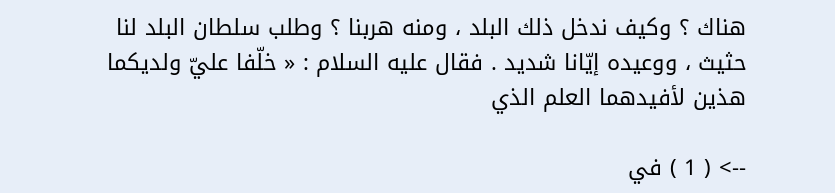هناك ؟ وكيف ندخل ذلك البلد ، ومنه هربنا ؟ وطلب سلطان البلد لنا حثيث ، ووعيده إيّانا شديد . فقال عليه السلام : « خلّفا عليّ ولديكما هذين لأفيدهما العلم الذي

--> ( 1 ) في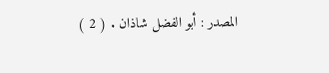المصدر : أبو الفضل شاذان . ( 2 )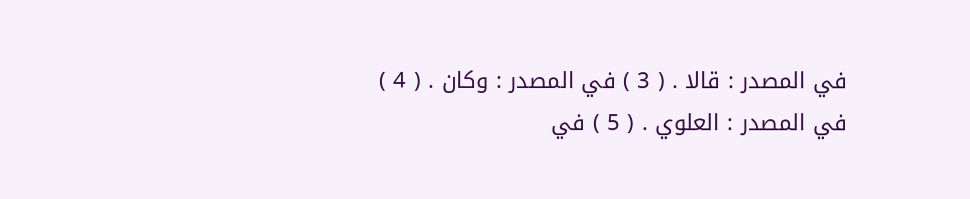في المصدر : قالا . ( 3 ) في المصدر : وكان . ( 4 ) في المصدر : العلوي . ( 5 ) في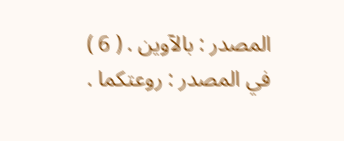المصدر : بالآوين . ( 6 ) في المصدر : روعتكما .